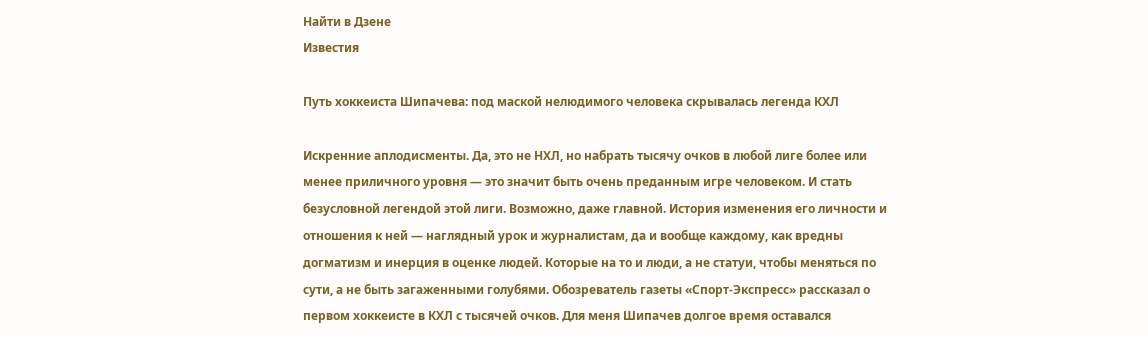Найти в Дзене
Известия

Путь хоккеиста Шипачева: под маской нелюдимого человека скрывалась легенда КХЛ

Искренние аплодисменты. Да, это не НХЛ, но набрать тысячу очков в любой лиге более или менее приличного уровня — это значит быть очень преданным игре человеком. И стать безусловной легендой этой лиги. Возможно, даже главной. История изменения его личности и отношения к ней — наглядный урок и журналистам, да и вообще каждому, как вредны догматизм и инерция в оценке людей. Которые на то и люди, а не статуи, чтобы меняться по сути, а не быть загаженными голубями. Обозреватель газеты «Спорт-Экспресс» рассказал о первом хоккеисте в КХЛ с тысячей очков. Для меня Шипачев долгое время оставался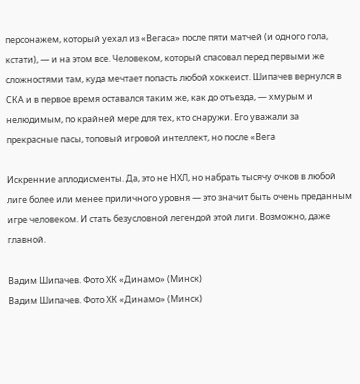персонажем, который уехал из «Вегаса» после пяти матчей (и одного гола, кстати), — и на этом все. Человеком, который спасовал перед первыми же сложностями там, куда мечтает попасть любой хоккеист. Шипачев вернулся в СКА и в первое время оставался таким же, как до отъезда, — хмурым и нелюдимым, по крайней мере для тех, кто снаружи. Его уважали за прекрасные пасы, топовый игровой интеллект, но после «Вега

Искренние аплодисменты. Да, это не НХЛ, но набрать тысячу очков в любой лиге более или менее приличного уровня — это значит быть очень преданным игре человеком. И стать безусловной легендой этой лиги. Возможно, даже главной.

Вадим Шипачев. Фото ХК «Динамо» (Минск)
Вадим Шипачев. Фото ХК «Динамо» (Минск)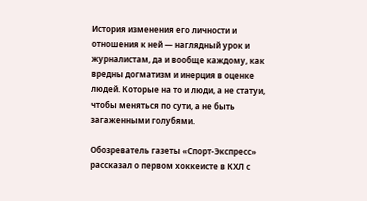История изменения его личности и отношения к ней — наглядный урок и журналистам, да и вообще каждому, как вредны догматизм и инерция в оценке людей. Которые на то и люди, а не статуи, чтобы меняться по сути, а не быть загаженными голубями.

Обозреватель газеты «Спорт-Экспресс» рассказал о первом хоккеисте в КХЛ с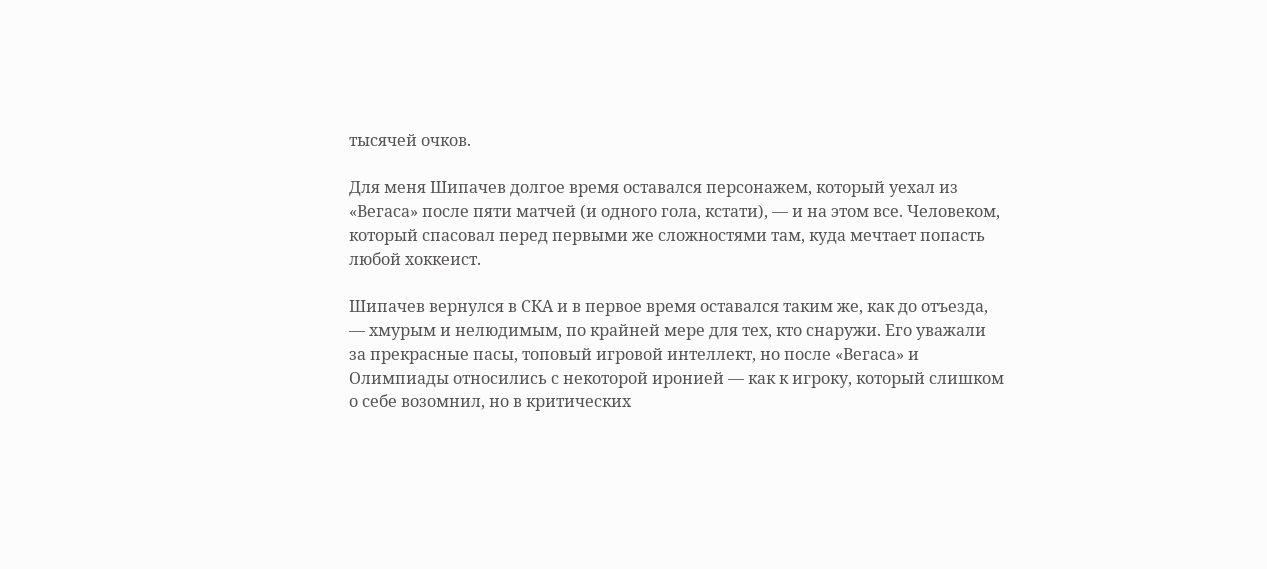тысячей очков.

Для меня Шипачев долгое время оставался персонажем, который уехал из «Вегаса» после пяти матчей (и одного гола, кстати), — и на этом все. Человеком, который спасовал перед первыми же сложностями там, куда мечтает попасть любой хоккеист.

Шипачев вернулся в СКА и в первое время оставался таким же, как до отъезда, — хмурым и нелюдимым, по крайней мере для тех, кто снаружи. Его уважали за прекрасные пасы, топовый игровой интеллект, но после «Вегаса» и Олимпиады относились с некоторой иронией — как к игроку, который слишком о себе возомнил, но в критических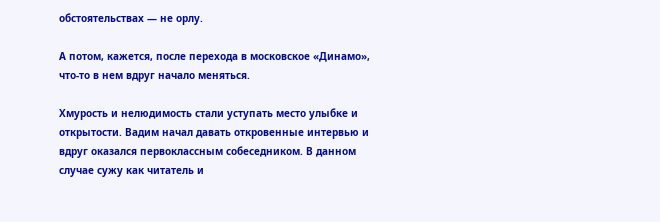обстоятельствах — не орлу.

А потом, кажется, после перехода в московское «Динамо», что-то в нем вдруг начало меняться.

Хмурость и нелюдимость стали уступать место улыбке и открытости. Вадим начал давать откровенные интервью и вдруг оказался первоклассным собеседником. В данном случае сужу как читатель и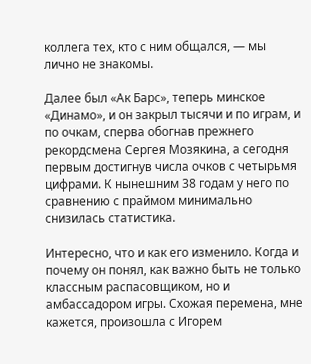коллега тех, кто с ним общался, — мы лично не знакомы.

Далее был «Ак Барс», теперь минское «Динамо», и он закрыл тысячи и по играм, и по очкам, сперва обогнав прежнего рекордсмена Сергея Мозякина, а сегодня первым достигнув числа очков с четырьмя цифрами. К нынешним 38 годам у него по сравнению с праймом минимально снизилась статистика.

Интересно, что и как его изменило. Когда и почему он понял, как важно быть не только классным распасовщиком, но и амбассадором игры. Схожая перемена, мне кажется, произошла с Игорем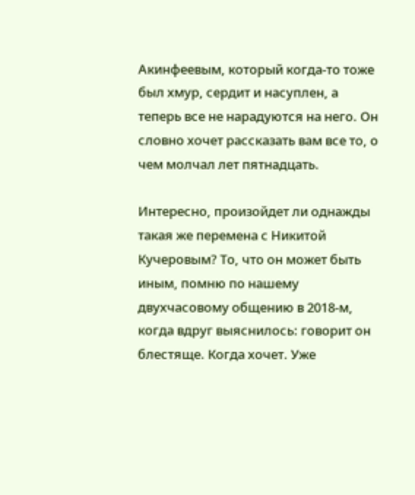Акинфеевым, который когда-то тоже был хмур, сердит и насуплен, а теперь все не нарадуются на него. Он словно хочет рассказать вам все то, о чем молчал лет пятнадцать.

Интересно, произойдет ли однажды такая же перемена с Никитой Кучеровым? То, что он может быть иным, помню по нашему двухчасовому общению в 2018-м, когда вдруг выяснилось: говорит он блестяще. Когда хочет. Уже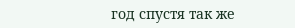год спустя так же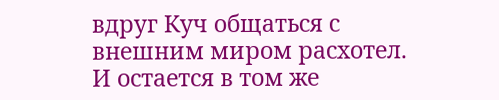вдруг Куч общаться с внешним миром расхотел. И остается в том же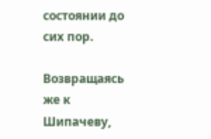состоянии до сих пор.

Возвращаясь же к Шипачеву,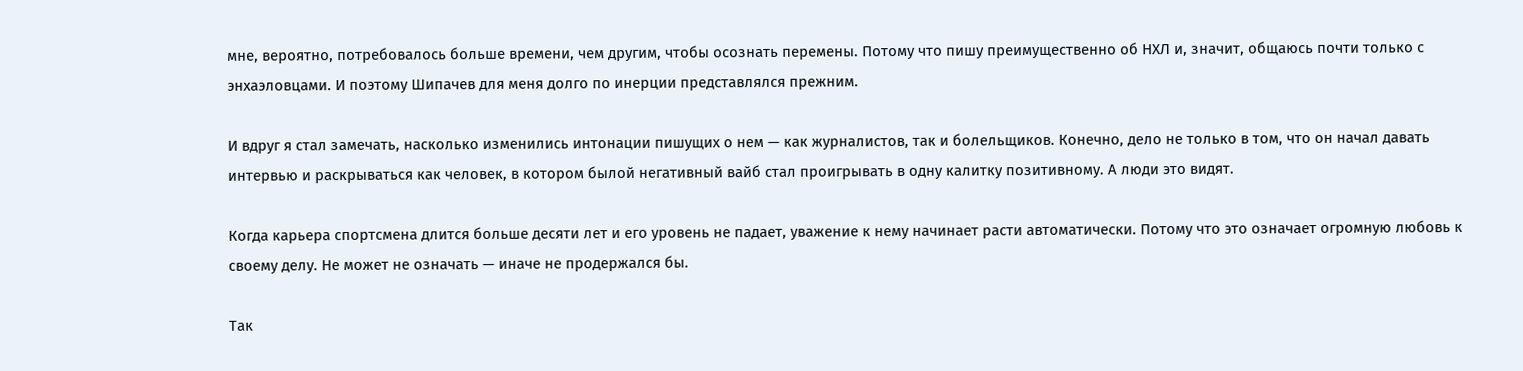мне, вероятно, потребовалось больше времени, чем другим, чтобы осознать перемены. Потому что пишу преимущественно об НХЛ и, значит, общаюсь почти только с энхаэловцами. И поэтому Шипачев для меня долго по инерции представлялся прежним.

И вдруг я стал замечать, насколько изменились интонации пишущих о нем — как журналистов, так и болельщиков. Конечно, дело не только в том, что он начал давать интервью и раскрываться как человек, в котором былой негативный вайб стал проигрывать в одну калитку позитивному. А люди это видят.

Когда карьера спортсмена длится больше десяти лет и его уровень не падает, уважение к нему начинает расти автоматически. Потому что это означает огромную любовь к своему делу. Не может не означать — иначе не продержался бы.

Так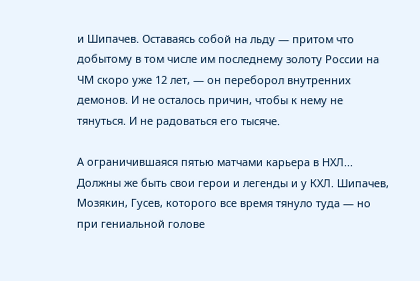и Шипачев. Оставаясь собой на льду — притом что добытому в том числе им последнему золоту России на ЧМ скоро уже 12 лет, — он переборол внутренних демонов. И не осталось причин, чтобы к нему не тянуться. И не радоваться его тысяче.

А ограничившаяся пятью матчами карьера в НХЛ... Должны же быть свои герои и легенды и у КХЛ. Шипачев, Мозякин, Гусев, которого все время тянуло туда — но при гениальной голове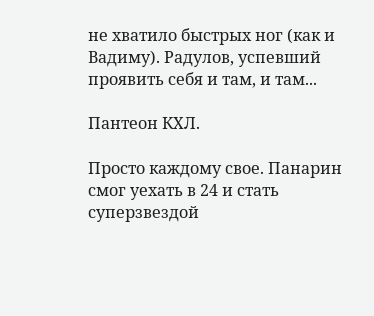не хватило быстрых ног (как и Вадиму). Радулов, успевший проявить себя и там, и там...

Пантеон КХЛ.

Просто каждому свое. Панарин смог уехать в 24 и стать суперзвездой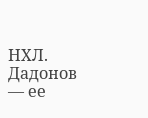НХЛ. Дадонов — ее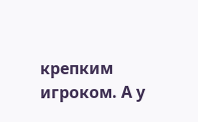крепким игроком. А у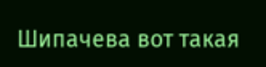Шипачева вот такая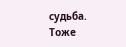судьба. Тоже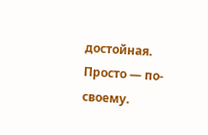достойная. Просто — по-своему.